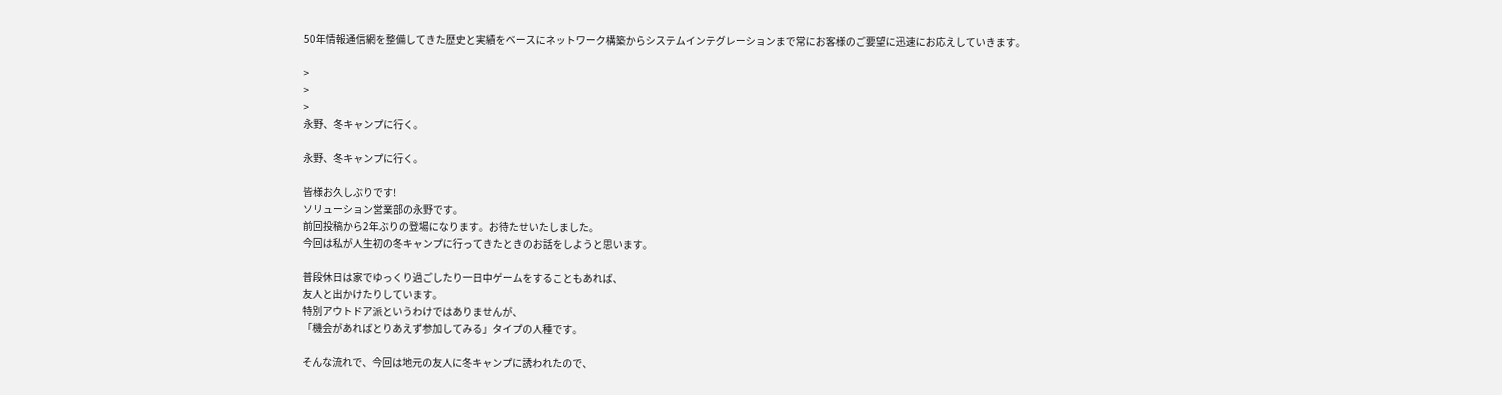50年情報通信網を整備してきた歴史と実績をベースにネットワーク構築からシステムインテグレーションまで常にお客様のご要望に迅速にお応えしていきます。

>
>
>
永野、冬キャンプに行く。

永野、冬キャンプに行く。

皆様お久しぶりです!
ソリューション営業部の永野です。
前回投稿から2年ぶりの登場になります。お待たせいたしました。
今回は私が人生初の冬キャンプに行ってきたときのお話をしようと思います。

普段休日は家でゆっくり過ごしたり一日中ゲームをすることもあれば、
友人と出かけたりしています。
特別アウトドア派というわけではありませんが、
「機会があればとりあえず参加してみる」タイプの人種です。

そんな流れで、今回は地元の友人に冬キャンプに誘われたので、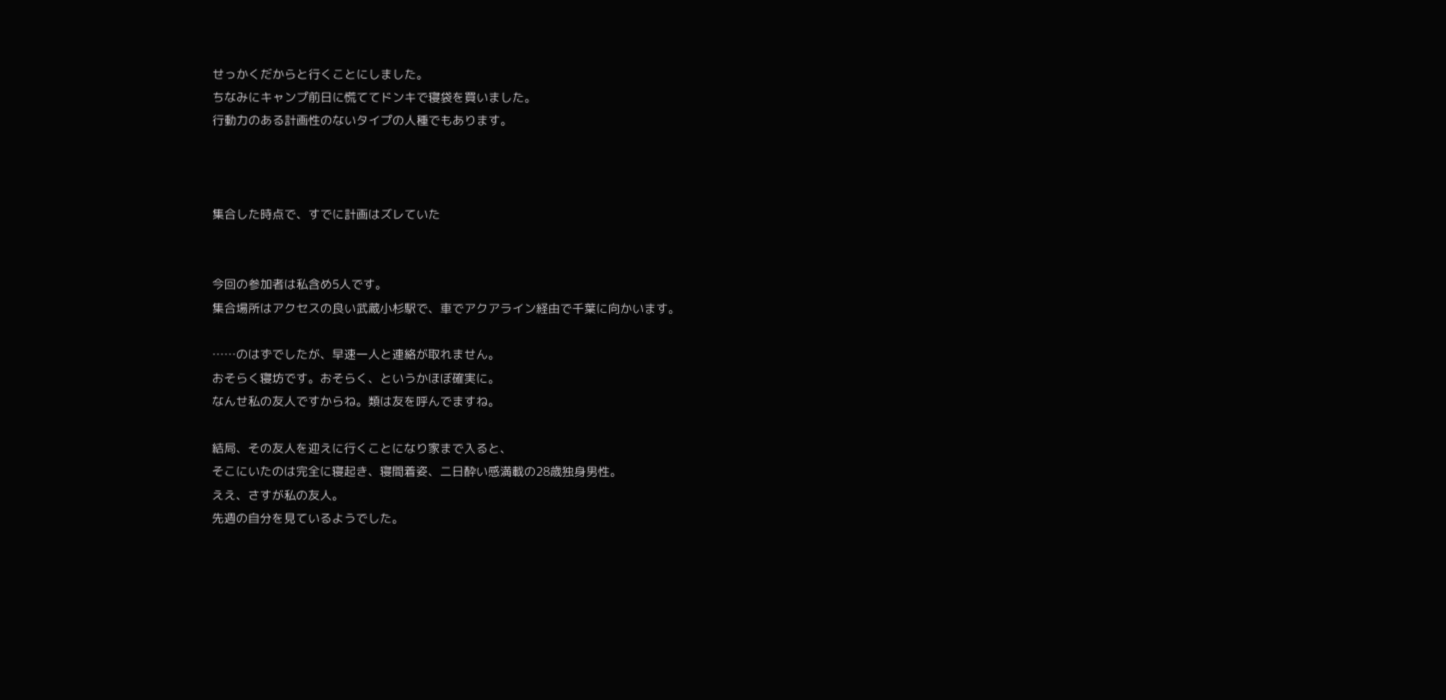せっかくだからと行くことにしました。
ちなみにキャンプ前日に慌ててドンキで寝袋を買いました。
行動力のある計画性のないタイプの人種でもあります。



集合した時点で、すでに計画はズレていた


今回の参加者は私含め5人です。
集合場所はアクセスの良い武蔵小杉駅で、車でアクアライン経由で千葉に向かいます。

……のはずでしたが、早速一人と連絡が取れません。
おそらく寝坊です。おそらく、というかほぼ確実に。
なんせ私の友人ですからね。類は友を呼んでますね。

結局、その友人を迎えに行くことになり家まで入ると、
そこにいたのは完全に寝起き、寝間着姿、二日酔い感満載の28歳独身男性。
ええ、さすが私の友人。
先週の自分を見ているようでした。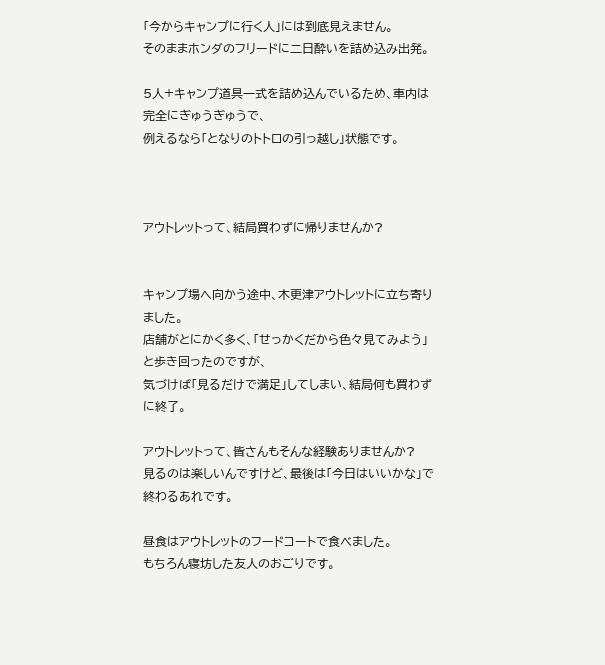「今からキャンプに行く人」には到底見えません。
そのままホンダのフリードに二日酔いを詰め込み出発。

5人+キャンプ道具一式を詰め込んでいるため、車内は完全にぎゅうぎゅうで、
例えるなら「となりのトトロの引っ越し」状態です。



アウトレットって、結局買わずに帰りませんか?


キャンプ場へ向かう途中、木更津アウトレットに立ち寄りました。
店舗がとにかく多く、「せっかくだから色々見てみよう」と歩き回ったのですが、
気づけば「見るだけで満足」してしまい、結局何も買わずに終了。

アウトレットって、皆さんもそんな経験ありませんか?
見るのは楽しいんですけど、最後は「今日はいいかな」で終わるあれです。

昼食はアウトレットのフードコートで食べました。
もちろん寝坊した友人のおごりです。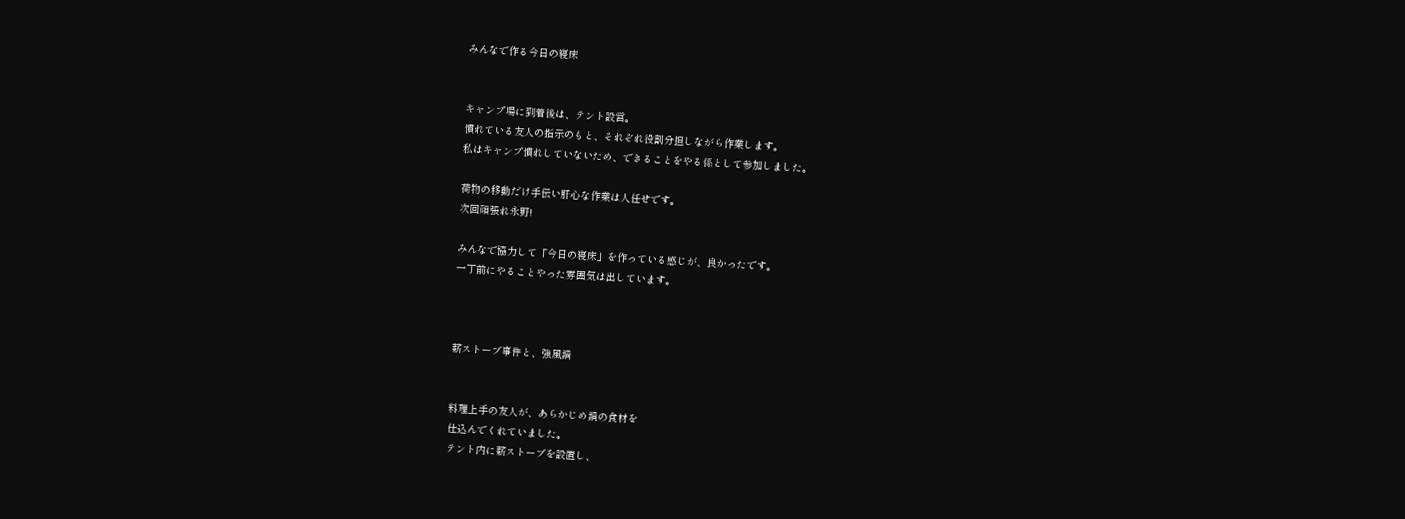みんなで作る今日の寝床


キャンプ場に到着後は、テント設営。
慣れている友人の指示のもと、それぞれ役割分担しながら作業します。
私はキャンプ慣れしていないため、できることをやる係として参加しました。

荷物の移動だけ手伝い肝心な作業は人任せです。
次回頑張れ永野!

みんなで協力して「今日の寝床」を作っている感じが、良かったです。
一丁前にやることやった雰囲気は出しています。



薪ストーブ事件と、強風鍋


料理上手の友人が、あらかじめ鍋の食材を
仕込んでくれていました。
テント内に薪ストーブを設置し、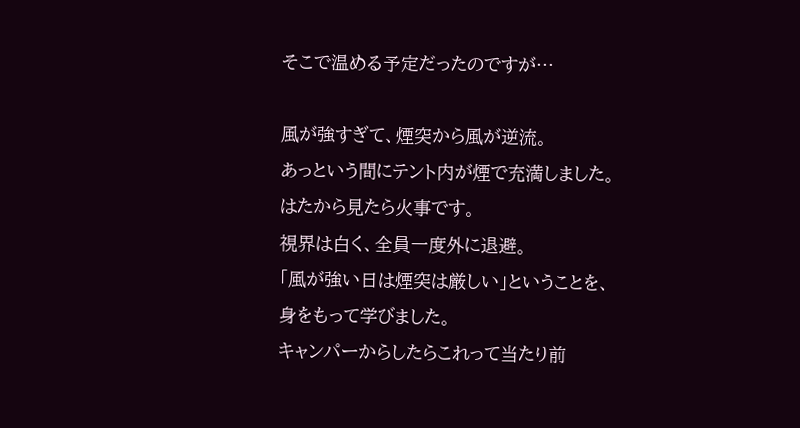そこで温める予定だったのですが…

風が強すぎて、煙突から風が逆流。
あっという間にテント内が煙で充満しました。
はたから見たら火事です。
視界は白く、全員一度外に退避。
「風が強い日は煙突は厳しい」ということを、
身をもって学びました。
キャンパーからしたらこれって当たり前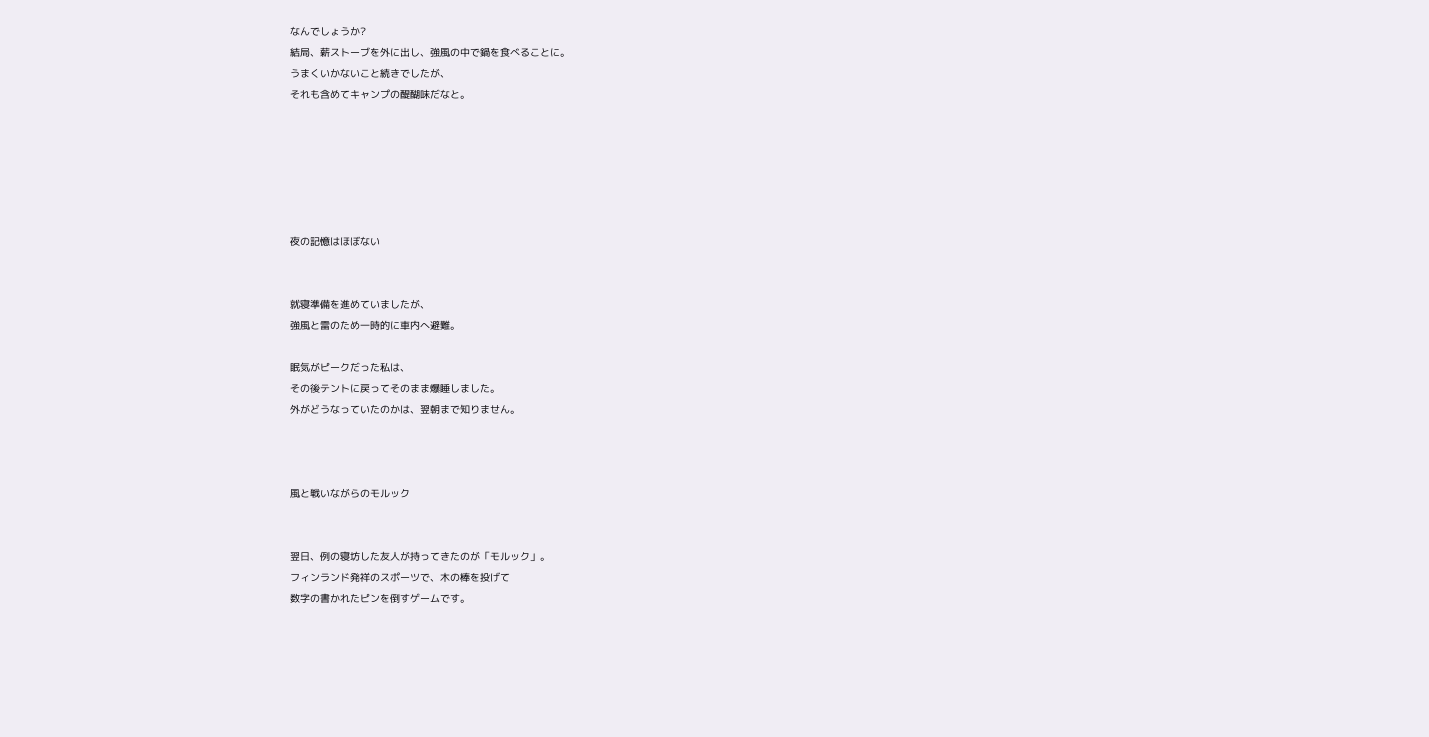なんでしょうか?
結局、薪ストーブを外に出し、強風の中で鍋を食べることに。
うまくいかないこと続きでしたが、
それも含めてキャンプの醍醐味だなと。






夜の記憶はほぼない


就寝準備を進めていましたが、
強風と雷のため一時的に車内へ避難。

眠気がピークだった私は、
その後テントに戻ってそのまま爆睡しました。
外がどうなっていたのかは、翌朝まで知りません。



風と戦いながらのモルック


翌日、例の寝坊した友人が持ってきたのが「モルック」。
フィンランド発祥のスポーツで、木の棒を投げて
数字の書かれたピンを倒すゲームです。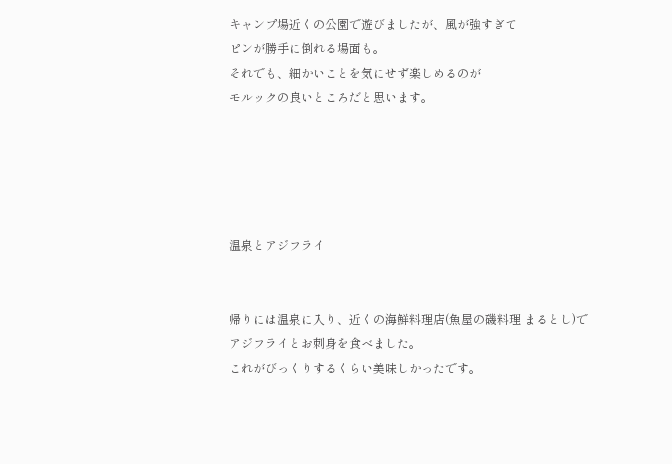キャンプ場近くの公園で遊びましたが、風が強すぎて
ピンが勝手に倒れる場面も。
それでも、細かいことを気にせず楽しめるのが
モルックの良いところだと思います。





温泉とアジフライ


帰りには温泉に入り、近くの海鮮料理店(魚屋の磯料理 まるとし)で
アジフライとお刺身を食べました。
これがびっくりするくらい美味しかったです。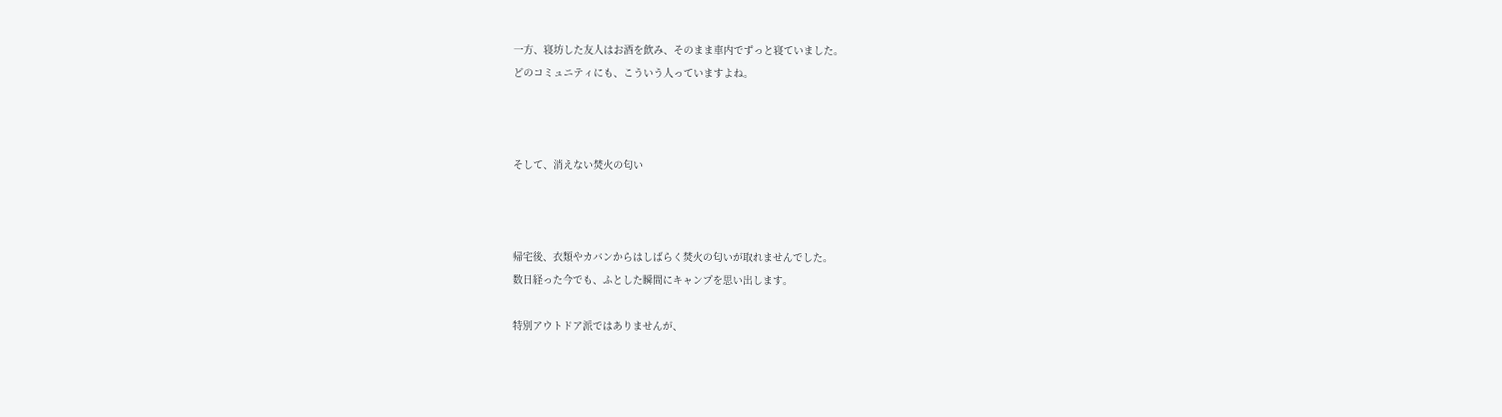一方、寝坊した友人はお酒を飲み、そのまま車内でずっと寝ていました。
どのコミュニティにも、こういう人っていますよね。



そして、消えない焚火の匂い



帰宅後、衣類やカバンからはしばらく焚火の匂いが取れませんでした。
数日経った今でも、ふとした瞬間にキャンプを思い出します。

特別アウトドア派ではありませんが、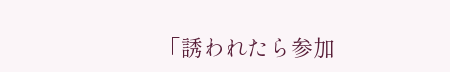「誘われたら参加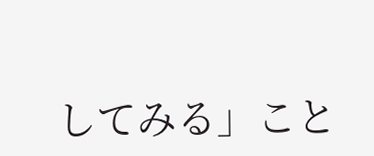してみる」こと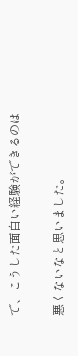で、こうした面白い経験ができるのは

悪くないなと思いました。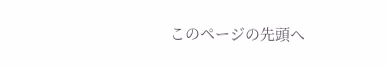このページの先頭へ